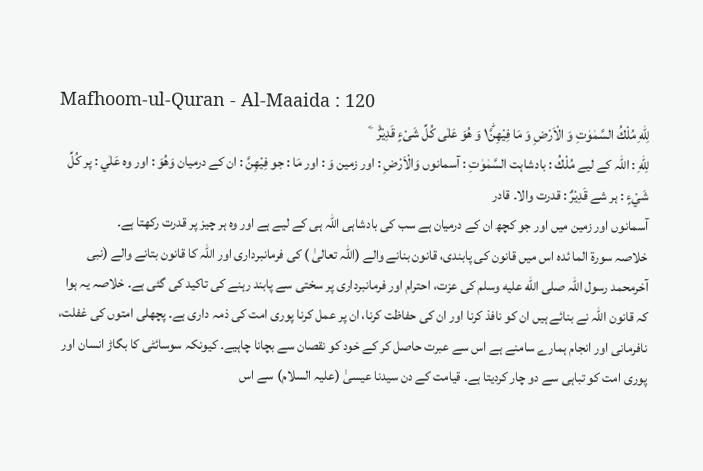Mafhoom-ul-Quran - Al-Maaida : 120
لِلّٰهِ مُلْكُ السَّمٰوٰتِ وَ الْاَرْضِ وَ مَا فِیْهِنَّ١ؕ وَ هُوَ عَلٰى كُلِّ شَیْءٍ قَدِیْرٌ۠   ۧ
لِلّٰهِ : اللہ کے لیے مُلْكُ : بادشاہت السَّمٰوٰتِ : آسمانوں وَالْاَرْضِ : اور زمین وَ : اور مَا : جو فِيْهِنَّ : ان کے درمیان وَهُوَ : اور وہ عَلٰي : پر كُلِّ شَيْءٍ : ہر شے قَدِيْرٌ : قدرت والا۔ قادر
آسمانوں اور زمین میں اور جو کچھ ان کے درمیان ہے سب کی بادشاہی اللہ ہی کے لیے ہے اور وہ ہر چیز پر قدرت رکھتا ہے۔
خلاصہ سورة الما ئدہ اس میں قانون کی پابندی، قانون بنانے والے (اللہ تعالیٰ ) کی فرمانبرداری اور اللہ کا قانون بتانے والے (نبی آخرمحمد رسول اللہ صلى الله عليه وسلم کی عزت، احترام اور فرمانبرداری پر سختی سے پابند رہنے کی تاکید کی گئی ہے۔ خلاصہ یہ ہوا کہ قانون اللہ نے بنائے ہیں ان کو نافذ کرنا اور ان کی حفاظت کرنا، ان پر عمل کرنا پوری امت کی ذمہ داری ہے۔ پچھلی امتوں کی غفلت، نافرمانی اور انجام ہمارے سامنے ہے اس سے عبرت حاصل کر کے خود کو نقصان سے بچانا چاہیے۔ کیونکہ سوسائٹی کا بگاڑ انسان اور پوری امت کو تباہی سے دو چار کردیتا ہے۔ قیامت کے دن سیدنا عیسیٰ (علیہ السلام) سے اس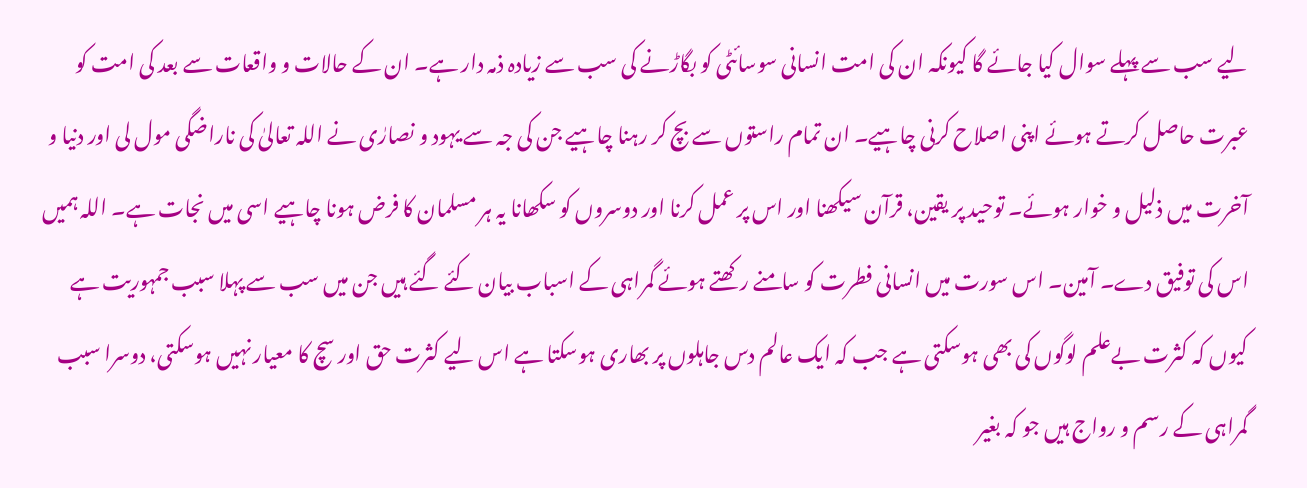لیے سب سے پہلے سوال کیا جائے گا کیونکہ ان کی امت انسانی سوسائٹی کو بگاڑنے کی سب سے زیادہ ذمہ دار ہے۔ ان کے حالات و واقعات سے بعد کی امت کو عبرت حاصل کرتے ہوئے اپنی اصلاح کرنی چاہیے۔ ان تمام راستوں سے بچ کر رہنا چاہیے جن کی جہ سے یہود و نصارٰی نے اللہ تعالیٰ کی ناراضگی مول لی اور دنیا و آخرت میں ذلیل و خوار ہوئے۔ توحید پر یقین، قرآن سیکھنا اور اس پر عمل کرنا اور دوسروں کو سکھانا یہ ہر مسلمان کا فرض ہونا چاہیے اسی میں نجات ہے۔ اللہ ہمیں اس کی توفیق دے۔ آمین۔ اس سورت میں انسانی فطرت کو سامنے رکھتے ہوئے گمراہی کے اسباب بیان کئے گئے ہیں جن میں سب سے پہلا سبب جمہوریت ہے کیوں کہ کثرت بےعلم لوگوں کی بھی ہوسکتی ہے جب کہ ایک عالم دس جاہلوں پر بھاری ہوسکتا ہے اس لیے کثرت حق اور سچ کا معیار نہیں ہوسکتی، دوسرا سبب گمراہی کے رسم و رواج ہیں جو کہ بغیر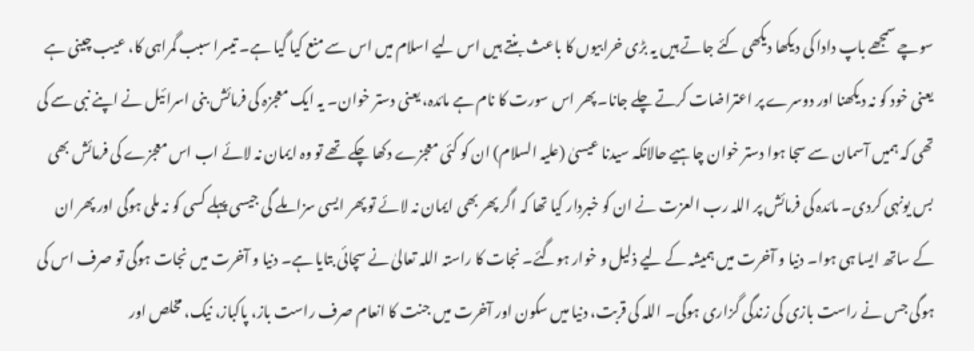سوچے سمجھے باپ دادا کی دیکھا دیکھی کئے جاتے ہیں یہ بڑی خرابیوں کا باعث بنتے ہیں اس لیے اسلام میں اس سے منع کیا گیا ہے۔ تیسرا سبب گمراہی کا، عیب چینی ہے یعنی خود کو نہ دیکھنا اور دوسرے پر اعتراضات کرتے چلے جانا۔ پھر اس سورت کا نام ہے مائدہ، یعنی دستر خوان۔ یہ ایک معجزہ کی فرمائش بنی اسرائیل نے اپنے نبی سے کی تھی کہ ہمیں آسمان سے سجا ہوا دستر خوان چاہیے حالانکہ سیدنا عیسیٰ (علیہ السلام) ان کو کئی معجزے دکھا چکے تھے تو وہ ایمان نہ لائے اب اس معجزے کی فرمائش بھی بس یونہی کردی۔ مائدہ کی فرمائش پر اللہ رب العزت نے ان کو خبردار کیا تھا کہ اگر پھر بھی ایمان نہ لائے تو پھر ایسی سزا ملے گی جیسی پہلے کسی کو نہ ملی ہوگی اور پھر ان کے ساتھ ایسا ہی ہوا۔ دنیا و آخرت میں ہمیشہ کے لیے ذلیل و خوار ہوگئے۔ نجات کا راستہ اللہ تعالیٰ نے سچائی بتایا ہے۔ دنیا و آخرت میں نجات ہوگی تو صرف اس کی ہوگی جس نے راست بازی کی زندگی گزاری ہوگی۔ اللہ کی قربت، دنیا میں سکون اور آخرت میں جنت کا انعام صرف راست باز، پاکباز، نیک، مخلص اور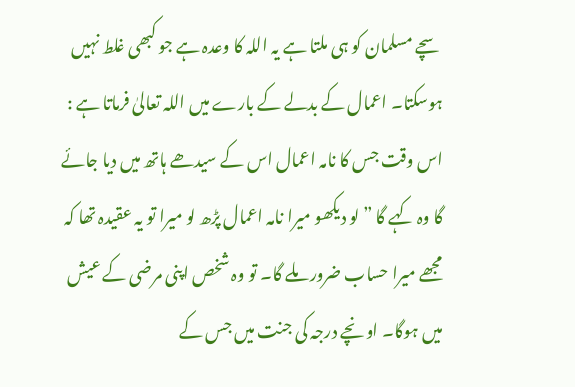سچے مسلمان کو ہی ملتا ہے یہ اللہ کا وعدہ ہے جو کبھی غلط نہیں ہوسکتا۔ اعمال کے بدلے کے بارے میں اللہ تعالیٰ فرماتا ہے : اس وقت جس کا نامہ اعمال اس کے سیدھے ہاتھ میں دیا جائے گا وہ کہے گا ” لو دیکھو میرا نامہ اعمال پڑھ لو میرا تو یہ عقیدہ تھا کہ مجھے میرا حساب ضرور ملے گا۔ تو وہ شخص اپنی مرضی کے عیش میں ہوگا۔ اونچے درجہ کی جنت میں جس کے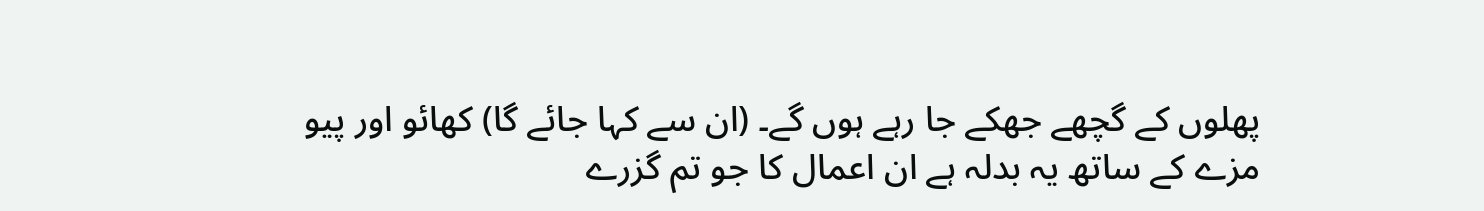پھلوں کے گچھے جھکے جا رہے ہوں گے۔ (ان سے کہا جائے گا) کھائو اور پیو مزے کے ساتھ یہ بدلہ ہے ان اعمال کا جو تم گزرے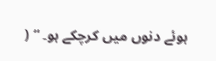ہوئے دنوں میں کرچکے ہو۔ “ (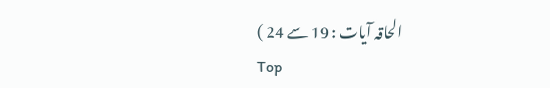الحاقہ آیات : 19 سے 24 )
Top